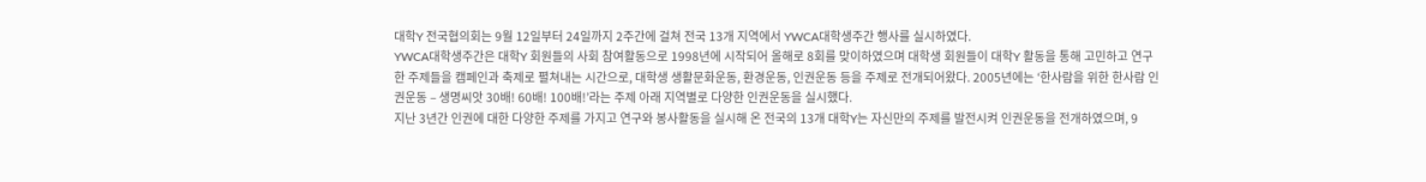대학Y 전국협의회는 9월 12일부터 24일까지 2주간에 걸쳐 전국 13개 지역에서 YWCA대학생주간 행사를 실시하였다.
YWCA대학생주간은 대학Y 회원들의 사회 참여활동으로 1998년에 시작되어 올해로 8회를 맞이하였으며 대학생 회원들이 대학Y 활동을 통해 고민하고 연구한 주제들을 캠페인과 축제로 펼쳐내는 시간으로, 대학생 생활문화운동, 환경운동, 인권운동 등을 주제로 전개되어왔다. 2005년에는 ‘한사람을 위한 한사람 인권운동 – 생명씨앗 30배! 60배! 100배!’라는 주제 아래 지역별로 다양한 인권운동을 실시했다.
지난 3년간 인권에 대한 다양한 주제를 가지고 연구와 봉사활동을 실시해 온 전국의 13개 대학Y는 자신만의 주제를 발전시켜 인권운동을 전개하였으며, 9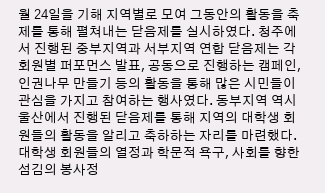월 24일을 기해 지역별로 모여 그동안의 활동을 축제를 통해 펼쳐내는 닫음제를 실시하였다. 청주에서 진행된 중부지역과 서부지역 연합 닫음제는 각 회원별 퍼포먼스 발표, 공동으로 진행하는 캠페인, 인권나무 만들기 등의 활동을 통해 많은 시민들이 관심을 가지고 참여하는 행사였다. 동부지역 역시 울산에서 진행된 닫음제를 통해 지역의 대학생 회원들의 활동을 알리고 축하하는 자리를 마련했다.
대학생 회원들의 열정과 학문적 욕구, 사회를 향한 섬김의 봉사정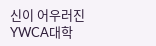신이 어우러진 YWCA대학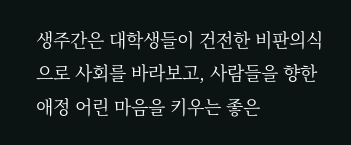생주간은 대학생들이 건전한 비판의식으로 사회를 바라보고, 사람들을 향한 애정 어린 마음을 키우는 좋은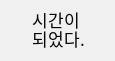시간이 되었다.